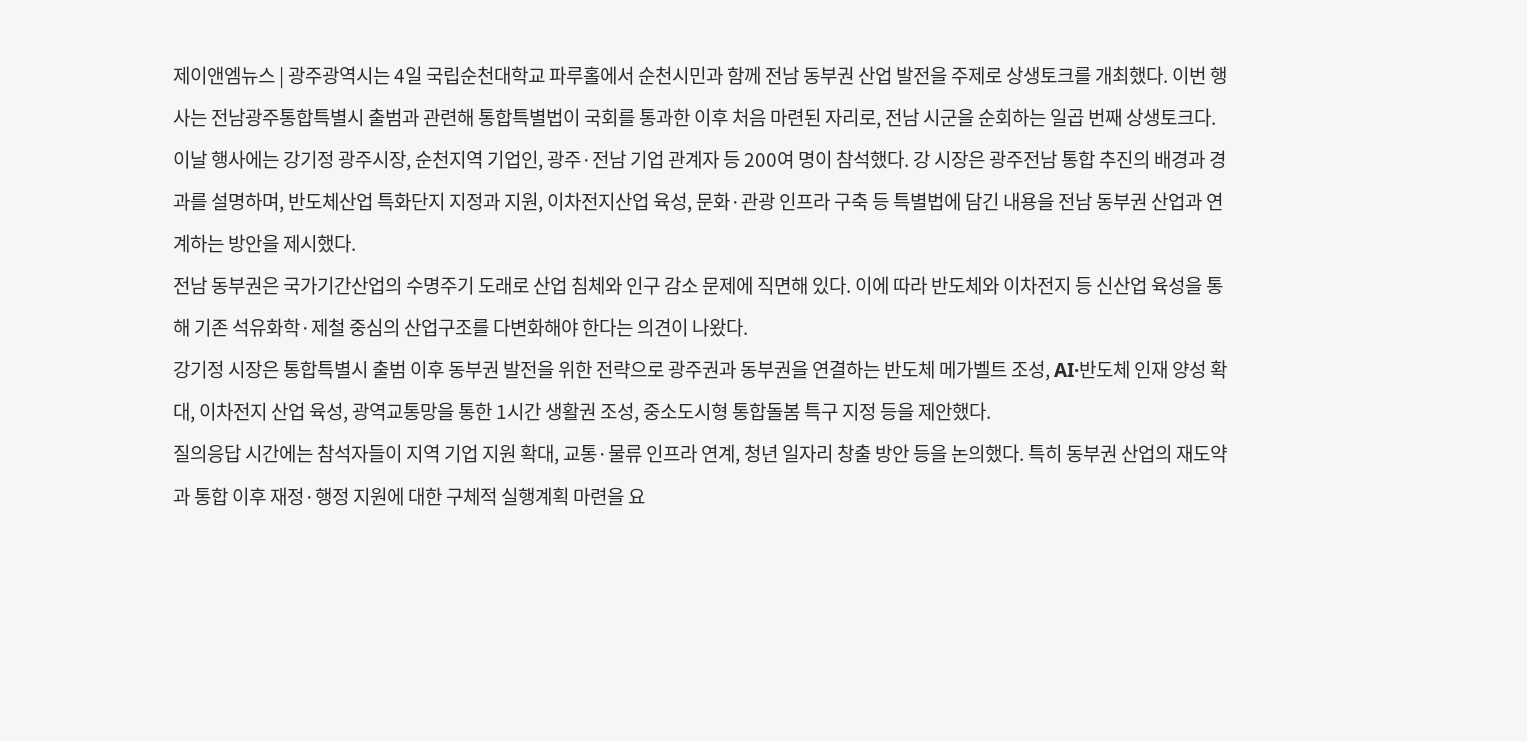제이앤엠뉴스 | 광주광역시는 4일 국립순천대학교 파루홀에서 순천시민과 함께 전남 동부권 산업 발전을 주제로 상생토크를 개최했다. 이번 행사는 전남광주통합특별시 출범과 관련해 통합특별법이 국회를 통과한 이후 처음 마련된 자리로, 전남 시군을 순회하는 일곱 번째 상생토크다.
이날 행사에는 강기정 광주시장, 순천지역 기업인, 광주·전남 기업 관계자 등 200여 명이 참석했다. 강 시장은 광주전남 통합 추진의 배경과 경과를 설명하며, 반도체산업 특화단지 지정과 지원, 이차전지산업 육성, 문화·관광 인프라 구축 등 특별법에 담긴 내용을 전남 동부권 산업과 연계하는 방안을 제시했다.
전남 동부권은 국가기간산업의 수명주기 도래로 산업 침체와 인구 감소 문제에 직면해 있다. 이에 따라 반도체와 이차전지 등 신산업 육성을 통해 기존 석유화학·제철 중심의 산업구조를 다변화해야 한다는 의견이 나왔다.
강기정 시장은 통합특별시 출범 이후 동부권 발전을 위한 전략으로 광주권과 동부권을 연결하는 반도체 메가벨트 조성, AI·반도체 인재 양성 확대, 이차전지 산업 육성, 광역교통망을 통한 1시간 생활권 조성, 중소도시형 통합돌봄 특구 지정 등을 제안했다.
질의응답 시간에는 참석자들이 지역 기업 지원 확대, 교통·물류 인프라 연계, 청년 일자리 창출 방안 등을 논의했다. 특히 동부권 산업의 재도약과 통합 이후 재정·행정 지원에 대한 구체적 실행계획 마련을 요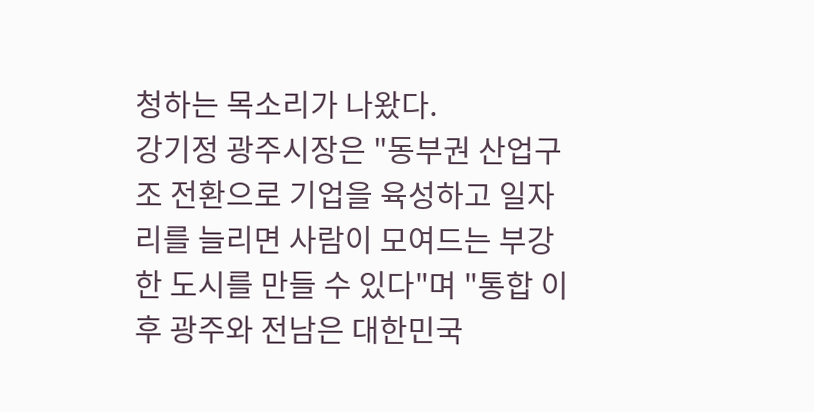청하는 목소리가 나왔다.
강기정 광주시장은 "동부권 산업구조 전환으로 기업을 육성하고 일자리를 늘리면 사람이 모여드는 부강한 도시를 만들 수 있다"며 "통합 이후 광주와 전남은 대한민국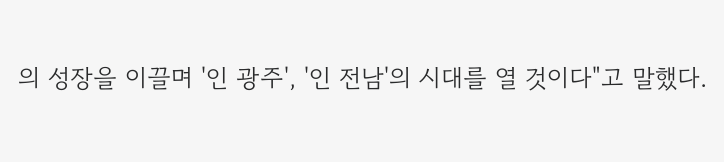의 성장을 이끌며 '인 광주', '인 전남'의 시대를 열 것이다"고 말했다.